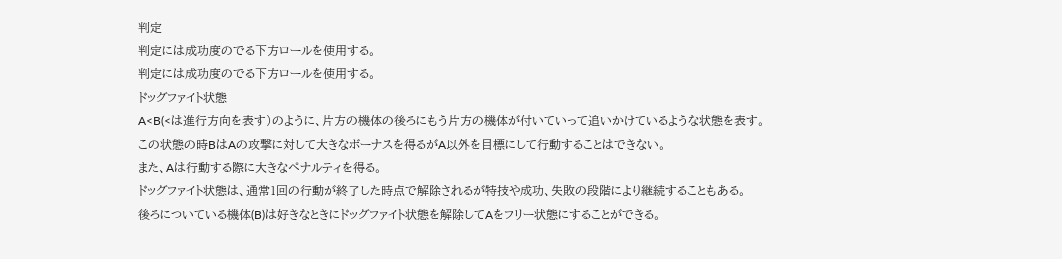判定
判定には成功度のでる下方ロールを使用する。
判定には成功度のでる下方ロールを使用する。
ドッグファイト状態
A<B(<は進行方向を表す)のように、片方の機体の後ろにもう片方の機体が付いていって追いかけているような状態を表す。
この状態の時BはAの攻撃に対して大きなボーナスを得るがA以外を目標にして行動することはできない。
また、Aは行動する際に大きなペナルティを得る。
ドッグファイト状態は、通常1回の行動が終了した時点で解除されるが特技や成功、失敗の段階により継続することもある。
後ろについている機体(B)は好きなときにドッグファイト状態を解除してAをフリー状態にすることができる。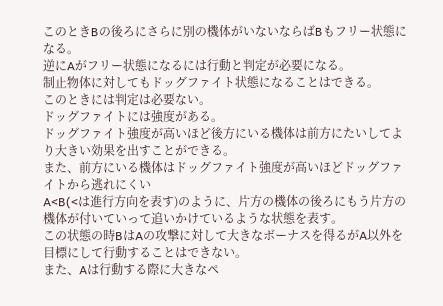このときBの後ろにさらに別の機体がいないならばBもフリー状態になる。
逆にAがフリー状態になるには行動と判定が必要になる。
制止物体に対してもドッグファイト状態になることはできる。
このときには判定は必要ない。
ドッグファイトには強度がある。
ドッグファイト強度が高いほど後方にいる機体は前方にたいしてより大きい効果を出すことができる。
また、前方にいる機体はドッグファイト強度が高いほどドッグファイトから逃れにくい
A<B(<は進行方向を表す)のように、片方の機体の後ろにもう片方の機体が付いていって追いかけているような状態を表す。
この状態の時BはAの攻撃に対して大きなボーナスを得るがA以外を目標にして行動することはできない。
また、Aは行動する際に大きなペ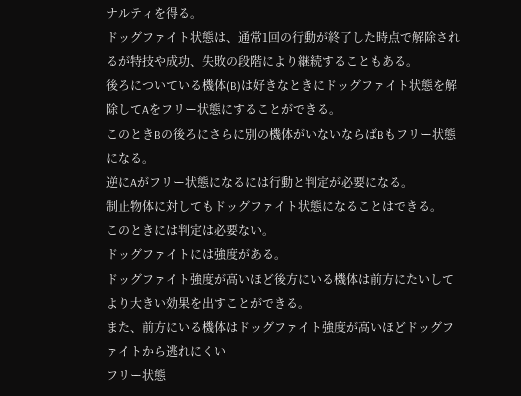ナルティを得る。
ドッグファイト状態は、通常1回の行動が終了した時点で解除されるが特技や成功、失敗の段階により継続することもある。
後ろについている機体(B)は好きなときにドッグファイト状態を解除してAをフリー状態にすることができる。
このときBの後ろにさらに別の機体がいないならばBもフリー状態になる。
逆にAがフリー状態になるには行動と判定が必要になる。
制止物体に対してもドッグファイト状態になることはできる。
このときには判定は必要ない。
ドッグファイトには強度がある。
ドッグファイト強度が高いほど後方にいる機体は前方にたいしてより大きい効果を出すことができる。
また、前方にいる機体はドッグファイト強度が高いほどドッグファイトから逃れにくい
フリー状態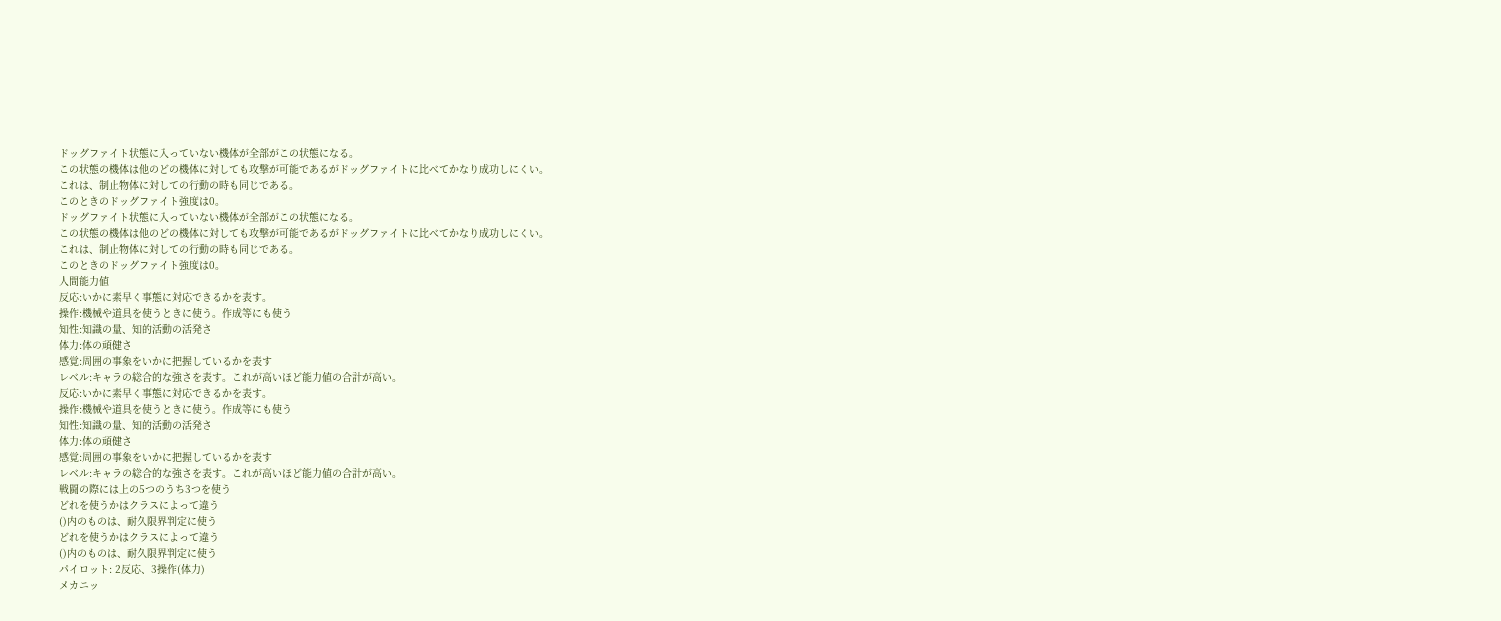ドッグファイト状態に入っていない機体が全部がこの状態になる。
この状態の機体は他のどの機体に対しても攻撃が可能であるがドッグファイトに比べてかなり成功しにくい。
これは、制止物体に対しての行動の時も同じである。
このときのドッグファイト強度は0。
ドッグファイト状態に入っていない機体が全部がこの状態になる。
この状態の機体は他のどの機体に対しても攻撃が可能であるがドッグファイトに比べてかなり成功しにくい。
これは、制止物体に対しての行動の時も同じである。
このときのドッグファイト強度は0。
人間能力値
反応:いかに素早く事態に対応できるかを表す。
操作:機械や道具を使うときに使う。作成等にも使う
知性:知識の量、知的活動の活発さ
体力:体の頑健さ
感覚:周囲の事象をいかに把握しているかを表す
レベル:キャラの総合的な強さを表す。これが高いほど能力値の合計が高い。
反応:いかに素早く事態に対応できるかを表す。
操作:機械や道具を使うときに使う。作成等にも使う
知性:知識の量、知的活動の活発さ
体力:体の頑健さ
感覚:周囲の事象をいかに把握しているかを表す
レベル:キャラの総合的な強さを表す。これが高いほど能力値の合計が高い。
戦闘の際には上の5つのうち3つを使う
どれを使うかはクラスによって違う
()内のものは、耐久限界判定に使う
どれを使うかはクラスによって違う
()内のものは、耐久限界判定に使う
パイロット: 2反応、3操作(体力)
メカニッ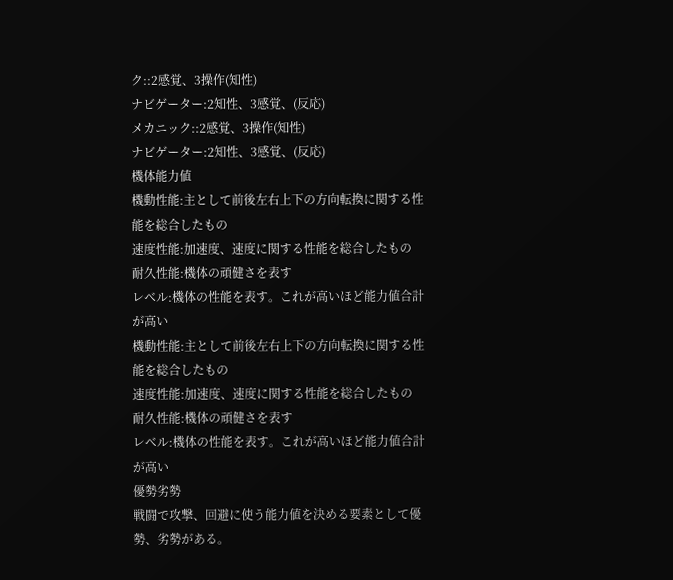ク::2感覚、3操作(知性)
ナビゲーター:2知性、3感覚、(反応)
メカニック::2感覚、3操作(知性)
ナビゲーター:2知性、3感覚、(反応)
機体能力値
機動性能:主として前後左右上下の方向転換に関する性能を総合したもの
速度性能:加速度、速度に関する性能を総合したもの
耐久性能:機体の頑健さを表す
レベル:機体の性能を表す。これが高いほど能力値合計が高い
機動性能:主として前後左右上下の方向転換に関する性能を総合したもの
速度性能:加速度、速度に関する性能を総合したもの
耐久性能:機体の頑健さを表す
レベル:機体の性能を表す。これが高いほど能力値合計が高い
優勢劣勢
戦闘で攻撃、回避に使う能力値を決める要素として優勢、劣勢がある。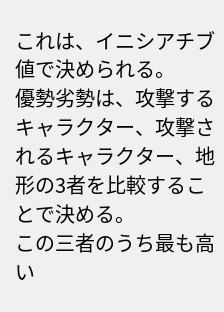これは、イニシアチブ値で決められる。
優勢劣勢は、攻撃するキャラクター、攻撃されるキャラクター、地形の3者を比較することで決める。
この三者のうち最も高い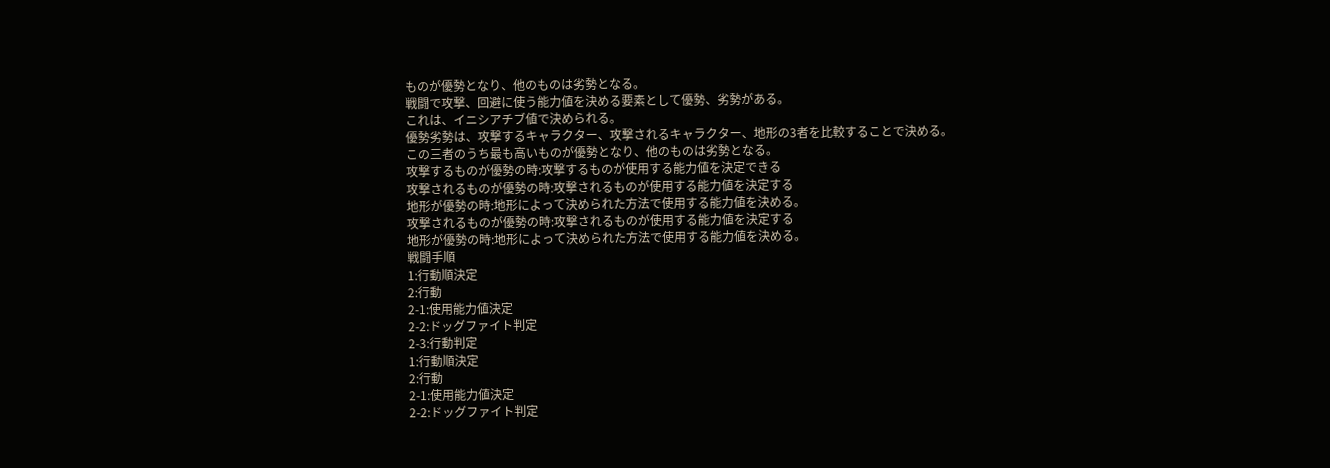ものが優勢となり、他のものは劣勢となる。
戦闘で攻撃、回避に使う能力値を決める要素として優勢、劣勢がある。
これは、イニシアチブ値で決められる。
優勢劣勢は、攻撃するキャラクター、攻撃されるキャラクター、地形の3者を比較することで決める。
この三者のうち最も高いものが優勢となり、他のものは劣勢となる。
攻撃するものが優勢の時:攻撃するものが使用する能力値を決定できる
攻撃されるものが優勢の時:攻撃されるものが使用する能力値を決定する
地形が優勢の時:地形によって決められた方法で使用する能力値を決める。
攻撃されるものが優勢の時:攻撃されるものが使用する能力値を決定する
地形が優勢の時:地形によって決められた方法で使用する能力値を決める。
戦闘手順
1:行動順決定
2:行動
2-1:使用能力値決定
2-2:ドッグファイト判定
2-3:行動判定
1:行動順決定
2:行動
2-1:使用能力値決定
2-2:ドッグファイト判定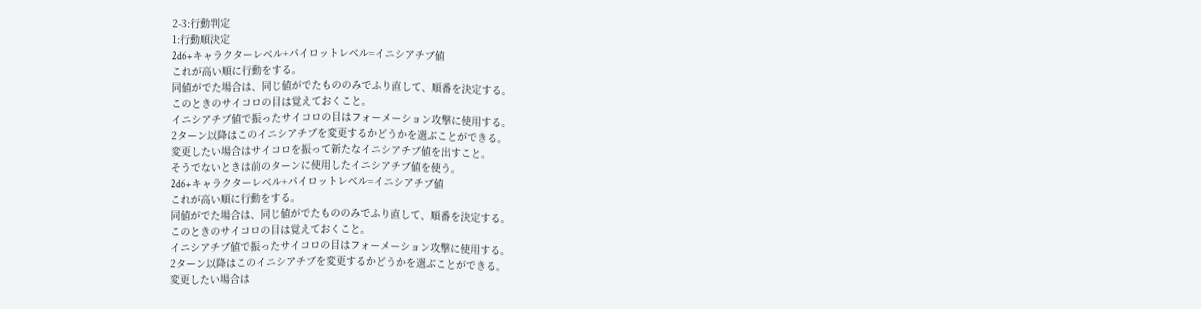2-3:行動判定
1:行動順決定
2d6+キャラクターレベル+パイロットレベル=イニシアチブ値
これが高い順に行動をする。
同値がでた場合は、同じ値がでたもののみでふり直して、順番を決定する。
このときのサイコロの目は覚えておくこと。
イニシアチブ値で振ったサイコロの目はフォーメーション攻撃に使用する。
2ターン以降はこのイニシアチブを変更するかどうかを選ぶことができる。
変更したい場合はサイコロを振って新たなイニシアチブ値を出すこと。
そうでないときは前のターンに使用したイニシアチブ値を使う。
2d6+キャラクターレベル+パイロットレベル=イニシアチブ値
これが高い順に行動をする。
同値がでた場合は、同じ値がでたもののみでふり直して、順番を決定する。
このときのサイコロの目は覚えておくこと。
イニシアチブ値で振ったサイコロの目はフォーメーション攻撃に使用する。
2ターン以降はこのイニシアチブを変更するかどうかを選ぶことができる。
変更したい場合は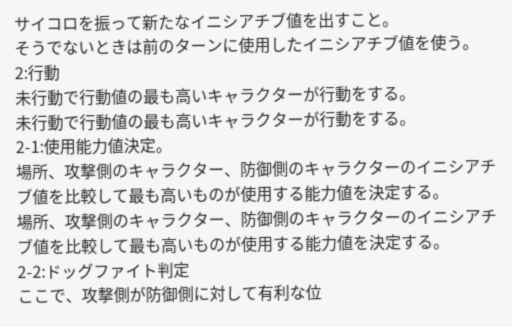サイコロを振って新たなイニシアチブ値を出すこと。
そうでないときは前のターンに使用したイニシアチブ値を使う。
2:行動
未行動で行動値の最も高いキャラクターが行動をする。
未行動で行動値の最も高いキャラクターが行動をする。
2-1:使用能力値決定。
場所、攻撃側のキャラクター、防御側のキャラクターのイニシアチブ値を比較して最も高いものが使用する能力値を決定する。
場所、攻撃側のキャラクター、防御側のキャラクターのイニシアチブ値を比較して最も高いものが使用する能力値を決定する。
2-2:ドッグファイト判定
ここで、攻撃側が防御側に対して有利な位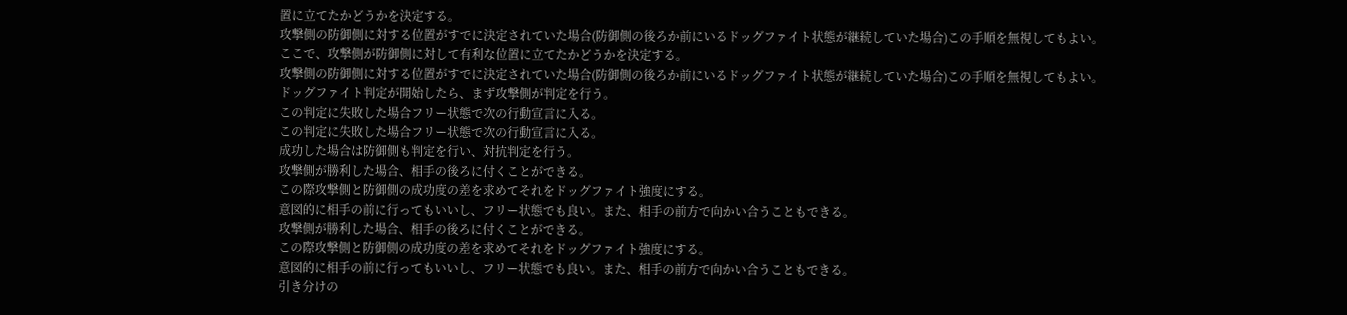置に立てたかどうかを決定する。
攻撃側の防御側に対する位置がすでに決定されていた場合(防御側の後ろか前にいるドッグファイト状態が継続していた場合)この手順を無視してもよい。
ここで、攻撃側が防御側に対して有利な位置に立てたかどうかを決定する。
攻撃側の防御側に対する位置がすでに決定されていた場合(防御側の後ろか前にいるドッグファイト状態が継続していた場合)この手順を無視してもよい。
ドッグファイト判定が開始したら、まず攻撃側が判定を行う。
この判定に失敗した場合フリー状態で次の行動宣言に入る。
この判定に失敗した場合フリー状態で次の行動宣言に入る。
成功した場合は防御側も判定を行い、対抗判定を行う。
攻撃側が勝利した場合、相手の後ろに付くことができる。
この際攻撃側と防御側の成功度の差を求めてそれをドッグファイト強度にする。
意図的に相手の前に行ってもいいし、フリー状態でも良い。また、相手の前方で向かい合うこともできる。
攻撃側が勝利した場合、相手の後ろに付くことができる。
この際攻撃側と防御側の成功度の差を求めてそれをドッグファイト強度にする。
意図的に相手の前に行ってもいいし、フリー状態でも良い。また、相手の前方で向かい合うこともできる。
引き分けの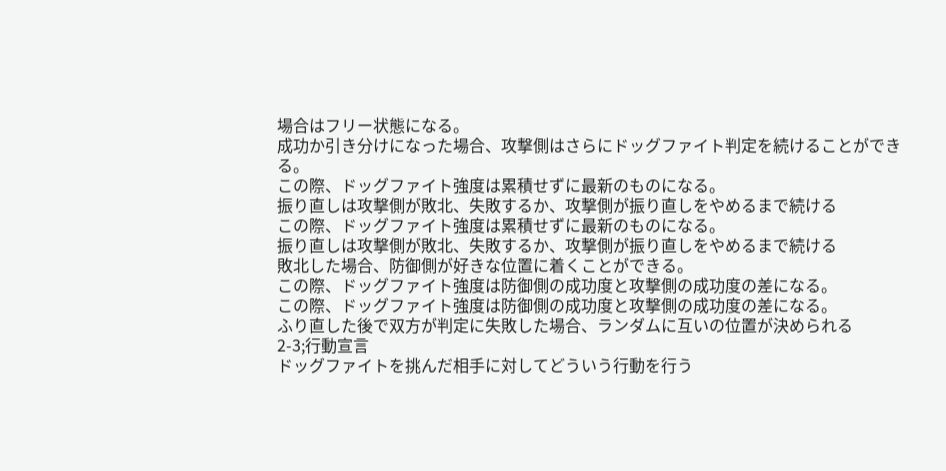場合はフリー状態になる。
成功か引き分けになった場合、攻撃側はさらにドッグファイト判定を続けることができる。
この際、ドッグファイト強度は累積せずに最新のものになる。
振り直しは攻撃側が敗北、失敗するか、攻撃側が振り直しをやめるまで続ける
この際、ドッグファイト強度は累積せずに最新のものになる。
振り直しは攻撃側が敗北、失敗するか、攻撃側が振り直しをやめるまで続ける
敗北した場合、防御側が好きな位置に着くことができる。
この際、ドッグファイト強度は防御側の成功度と攻撃側の成功度の差になる。
この際、ドッグファイト強度は防御側の成功度と攻撃側の成功度の差になる。
ふり直した後で双方が判定に失敗した場合、ランダムに互いの位置が決められる
2-3;行動宣言
ドッグファイトを挑んだ相手に対してどういう行動を行う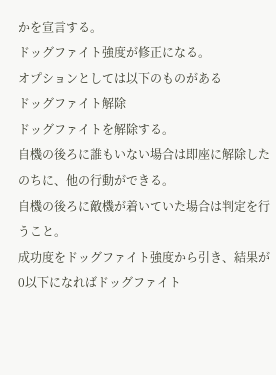かを宣言する。
ドッグファイト強度が修正になる。
オプションとしては以下のものがある
ドッグファイト解除
ドッグファイトを解除する。
自機の後ろに誰もいない場合は即座に解除したのちに、他の行動ができる。
自機の後ろに敵機が着いていた場合は判定を行うこと。
成功度をドッグファイト強度から引き、結果が0以下になればドッグファイト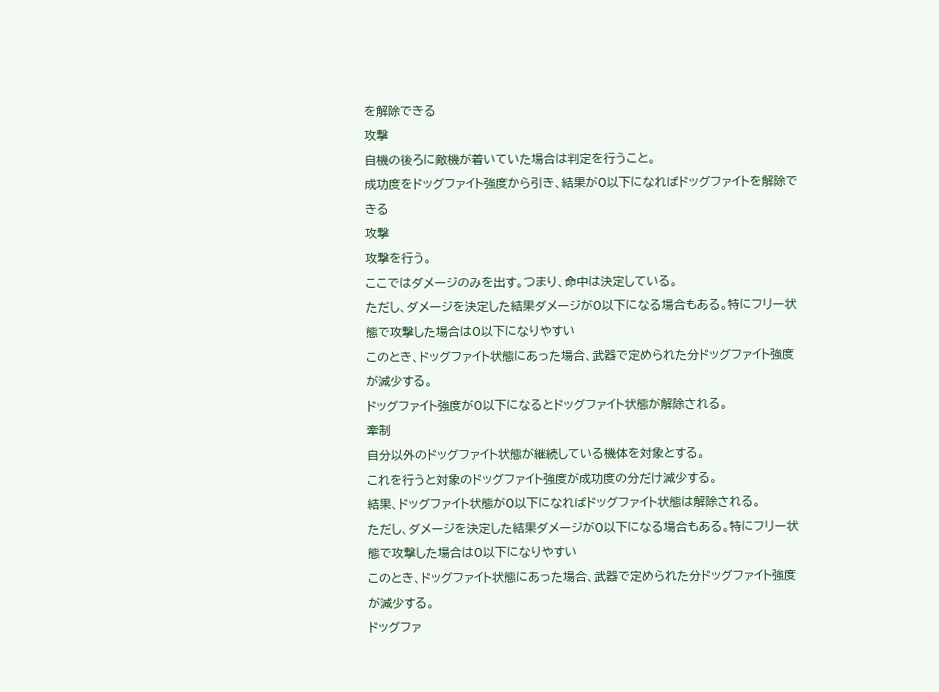を解除できる
攻撃
自機の後ろに敵機が着いていた場合は判定を行うこと。
成功度をドッグファイト強度から引き、結果が0以下になればドッグファイトを解除できる
攻撃
攻撃を行う。
ここではダメージのみを出す。つまり、命中は決定している。
ただし、ダメージを決定した結果ダメージが0以下になる場合もある。特にフリー状態で攻撃した場合は0以下になりやすい
このとき、ドッグファイト状態にあった場合、武器で定められた分ドッグファイト強度が減少する。
ドッグファイト強度が0以下になるとドッグファイト状態が解除される。
牽制
自分以外のドッグファイト状態が継続している機体を対象とする。
これを行うと対象のドッグファイト強度が成功度の分だけ減少する。
結果、ドッグファイト状態が0以下になればドッグファイト状態は解除される。
ただし、ダメージを決定した結果ダメージが0以下になる場合もある。特にフリー状態で攻撃した場合は0以下になりやすい
このとき、ドッグファイト状態にあった場合、武器で定められた分ドッグファイト強度が減少する。
ドッグファ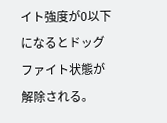イト強度が0以下になるとドッグファイト状態が解除される。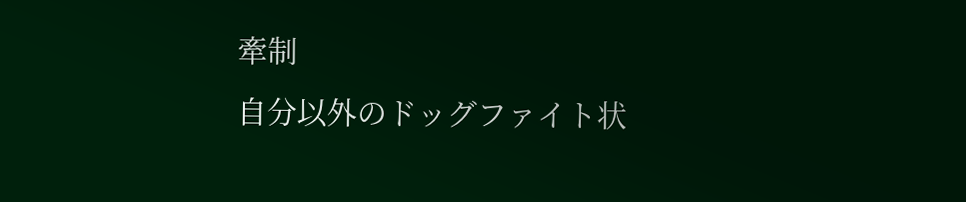牽制
自分以外のドッグファイト状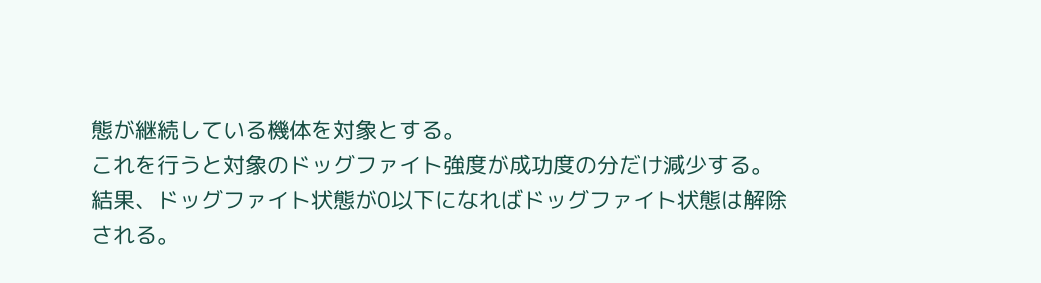態が継続している機体を対象とする。
これを行うと対象のドッグファイト強度が成功度の分だけ減少する。
結果、ドッグファイト状態が0以下になればドッグファイト状態は解除される。